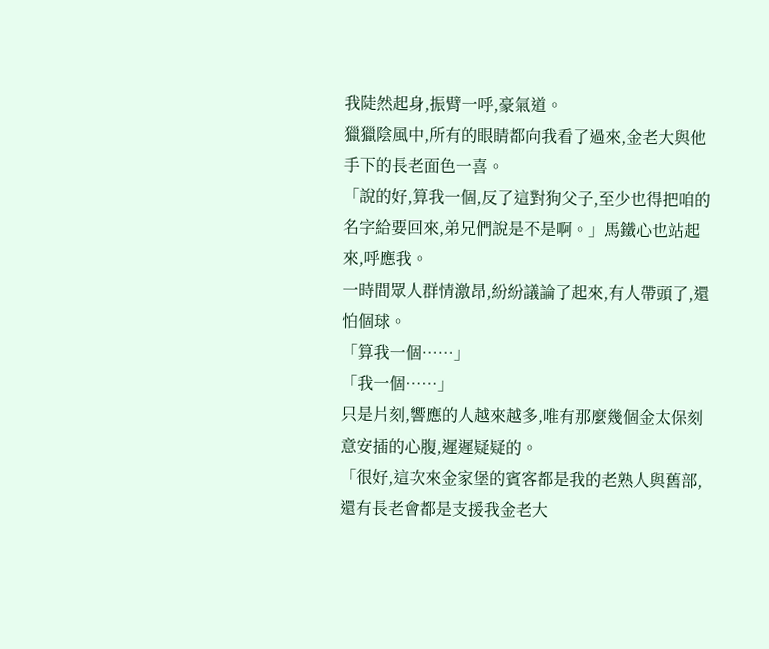我陡然起身,振臂一呼,豪氣道。
獵獵陰風中,所有的眼睛都向我看了過來,金老大與他手下的長老面色一喜。
「說的好,算我一個,反了這對狗父子,至少也得把咱的名字給要回來,弟兄們說是不是啊。」馬鐵心也站起來,呼應我。
一時間眾人群情激昂,紛紛議論了起來,有人帶頭了,還怕個球。
「算我一個……」
「我一個……」
只是片刻,響應的人越來越多,唯有那麼幾個金太保刻意安插的心腹,遲遲疑疑的。
「很好,這次來金家堡的賓客都是我的老熟人與舊部,還有長老會都是支援我金老大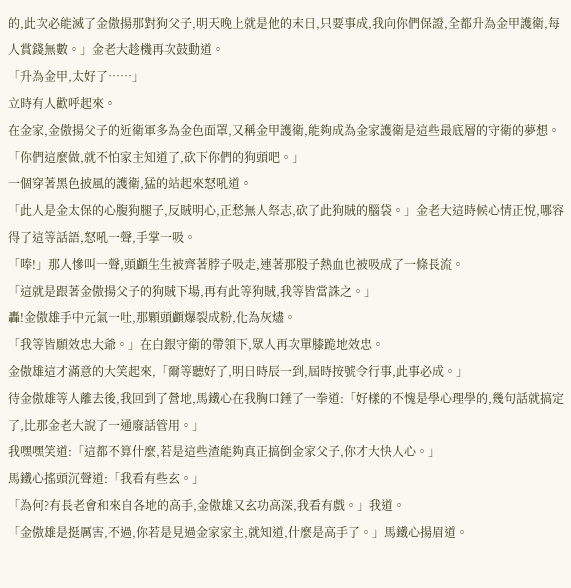的,此次必能滅了金傲揚那對狗父子,明天晚上就是他的末日,只要事成,我向你們保證,全都升為金甲護衛,每人賞錢無數。」金老大趁機再次鼓動道。
「升為金甲,太好了……」
立時有人歡呼起來。
在金家,金傲揚父子的近衛軍多為金色面罩,又稱金甲護衛,能夠成為金家護衛是這些最底層的守衛的夢想。
「你們這麼做,就不怕家主知道了,砍下你們的狗頭吧。」
一個穿著黑色披風的護衛,猛的站起來怒吼道。
「此人是金太保的心腹狗腿子,反賊明心,正愁無人祭志,砍了此狗賊的腦袋。」金老大這時候心情正悅,哪容得了這等話語,怒吼一聲,手掌一吸。
「唪!」那人慘叫一聲,頭顱生生被齊著脖子吸走,連著那股子熱血也被吸成了一條長流。
「這就是跟著金傲揚父子的狗賊下場,再有此等狗賊,我等皆當誅之。」
轟!金傲雄手中元氣一吐,那顆頭顱爆裂成粉,化為灰燼。
「我等皆願效忠大爺。」在白銀守衛的帶領下,眾人再次單膝跪地效忠。
金傲雄這才滿意的大笑起來,「爾等聽好了,明日時辰一到,屆時按號令行事,此事必成。」
待金傲雄等人離去後,我回到了營地,馬鐵心在我胸口錘了一拳道:「好樣的不愧是學心理學的,幾句話就搞定了,比那金老大說了一通廢話管用。」
我嘿嘿笑道:「這都不算什麼,若是這些渣能夠真正搞倒金家父子,你才大快人心。」
馬鐵心搖頭沉聲道:「我看有些玄。」
「為何?有長老會和來自各地的高手,金傲雄又玄功高深,我看有戲。」我道。
「金傲雄是挺厲害,不過,你若是見過金家家主,就知道,什麼是高手了。」馬鐵心揚眉道。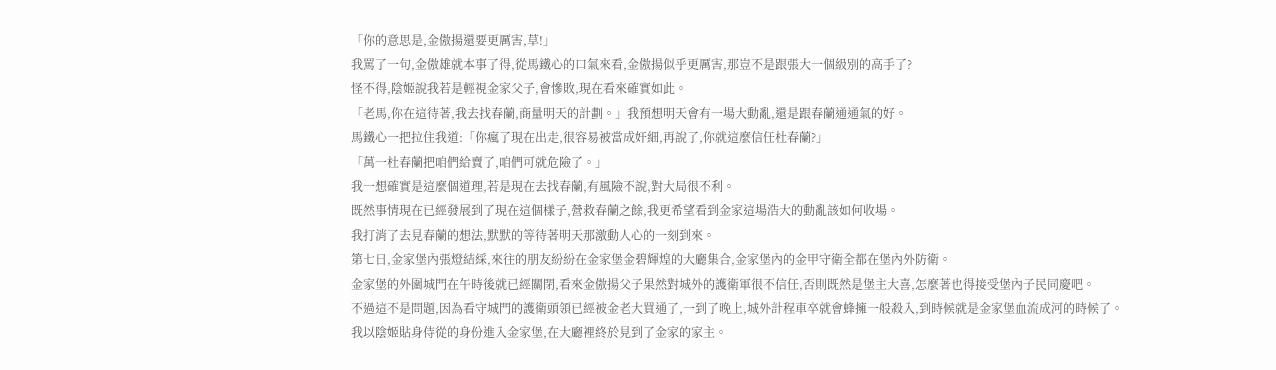「你的意思是,金傲揚還要更厲害,草!」
我罵了一句,金傲雄就本事了得,從馬鐵心的口氣來看,金傲揚似乎更厲害,那豈不是跟張大一個級別的高手了?
怪不得,陰姬說我若是輕視金家父子,會慘敗,現在看來確實如此。
「老馬,你在這待著,我去找春蘭,商量明天的計劃。」我預想明天會有一場大動亂,還是跟春蘭通通氣的好。
馬鐵心一把拉住我道:「你瘋了現在出走,很容易被當成奸細,再說了,你就這麼信任杜春蘭?」
「萬一杜春蘭把咱們給賣了,咱們可就危險了。」
我一想確實是這麼個道理,若是現在去找春蘭,有風險不說,對大局很不利。
既然事情現在已經發展到了現在這個樣子,營救春蘭之餘,我更希望看到金家這場浩大的動亂該如何收場。
我打消了去見春蘭的想法,默默的等待著明天那激動人心的一刻到來。
第七日,金家堡內張燈結綵,來往的朋友紛紛在金家堡金碧輝煌的大廳集合,金家堡內的金甲守衛全都在堡內外防衛。
金家堡的外圍城門在午時後就已經關閉,看來金傲揚父子果然對城外的護衛軍很不信任,否則既然是堡主大喜,怎麼著也得接受堡內子民同慶吧。
不過這不是問題,因為看守城門的護衛頭領已經被金老大買通了,一到了晚上,城外計程車卒就會蜂擁一般殺入,到時候就是金家堡血流成河的時候了。
我以陰姬貼身侍從的身份進入金家堡,在大廳裡終於見到了金家的家主。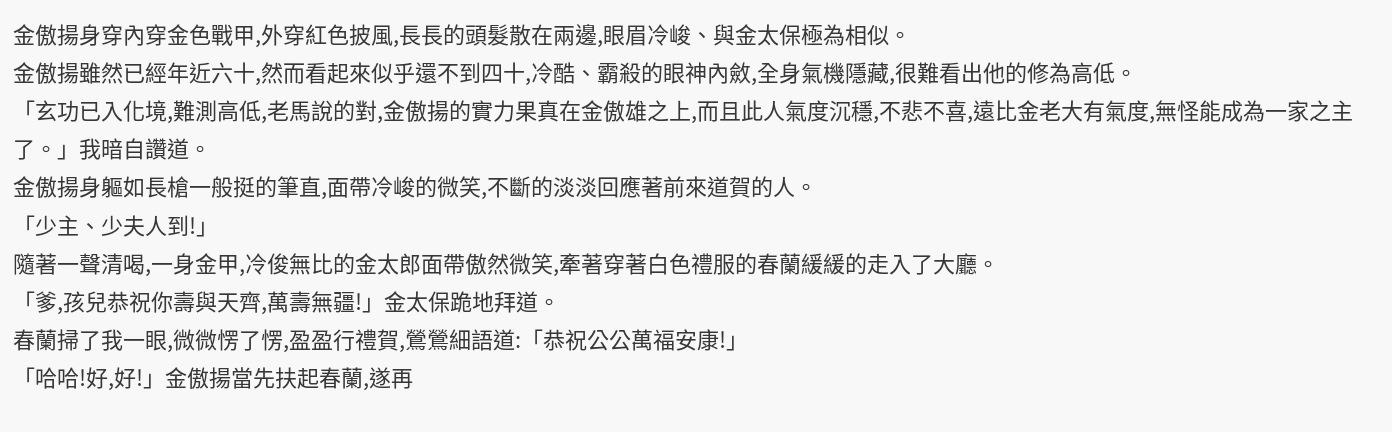金傲揚身穿內穿金色戰甲,外穿紅色披風,長長的頭髮散在兩邊,眼眉冷峻、與金太保極為相似。
金傲揚雖然已經年近六十,然而看起來似乎還不到四十,冷酷、霸殺的眼神內斂,全身氣機隱藏,很難看出他的修為高低。
「玄功已入化境,難測高低,老馬說的對,金傲揚的實力果真在金傲雄之上,而且此人氣度沉穩,不悲不喜,遠比金老大有氣度,無怪能成為一家之主了。」我暗自讚道。
金傲揚身軀如長槍一般挺的筆直,面帶冷峻的微笑,不斷的淡淡回應著前來道賀的人。
「少主、少夫人到!」
隨著一聲清喝,一身金甲,冷俊無比的金太郎面帶傲然微笑,牽著穿著白色禮服的春蘭緩緩的走入了大廳。
「爹,孩兒恭祝你壽與天齊,萬壽無疆!」金太保跪地拜道。
春蘭掃了我一眼,微微愣了愣,盈盈行禮賀,鶯鶯細語道:「恭祝公公萬福安康!」
「哈哈!好,好!」金傲揚當先扶起春蘭,遂再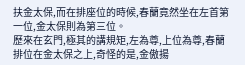扶金太保,而在排座位的時候,春蘭竟然坐在左首第一位,金太保則為第三位。
歷來在玄門,極其的講規矩,左為尊,上位為尊,春蘭排位在金太保之上,奇怪的是,金傲揚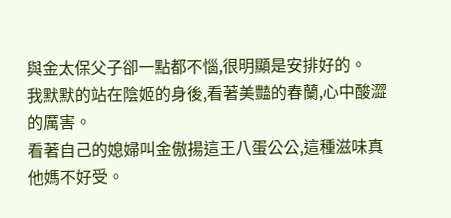與金太保父子卻一點都不惱,很明顯是安排好的。
我默默的站在陰姬的身後,看著美豔的春蘭,心中酸澀的厲害。
看著自己的媳婦叫金傲揚這王八蛋公公,這種滋味真他媽不好受。